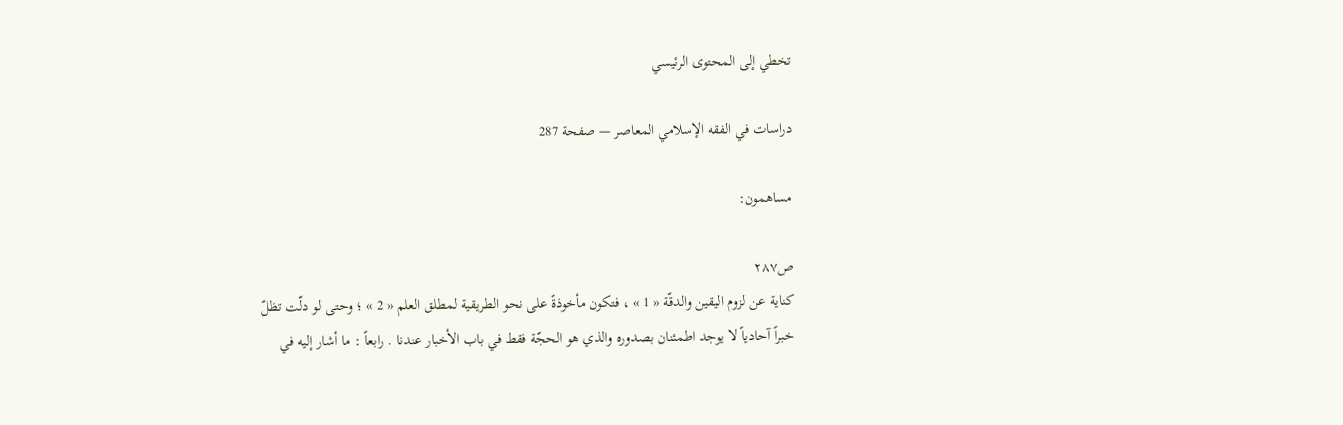تخطي إلى المحتوى الرئيسي

دراسات في الفقه الإسلامي المعاصر — صفحة 287

مساهمون:

ص٢٨٧
كناية عن لزوم اليقين والدقّة « 1 » ، فتكون مأخوذةً على نحو الطريقية لمطلق العلم « 2 » ؛ وحتى لو دلّت تظلّ خبراً آحادياً لا يوجد اطمئنان بصدوره والذي هو الحجّة فقط في باب الأخبار عندنا . رابعاً : ما أشار إليه في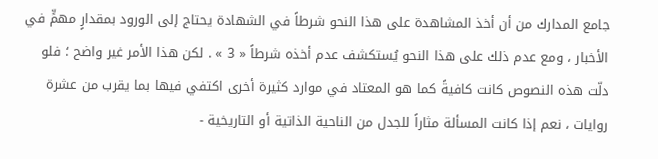جامع المدارك من أن أخذ المشاهدة على هذا النحو شرطاً في الشهادة يحتاج إلى الورود بمقدارٍ مهمٍّ في الأخبار ، ومع عدم ذلك على هذا النحو يُستكشف عدم أخذه شرطاً « 3 » . لكن هذا الأمر غير واضح ؛ فلو دلّت هذه النصوص كانت كافيةً كما هو المعتاد في موارد كثيرة أخرى اكتفي فيها بما يقرب من عشرة روايات ، نعم إذا كانت المسألة مثاراً للجدل من الناحية الذاتية أو التاريخية -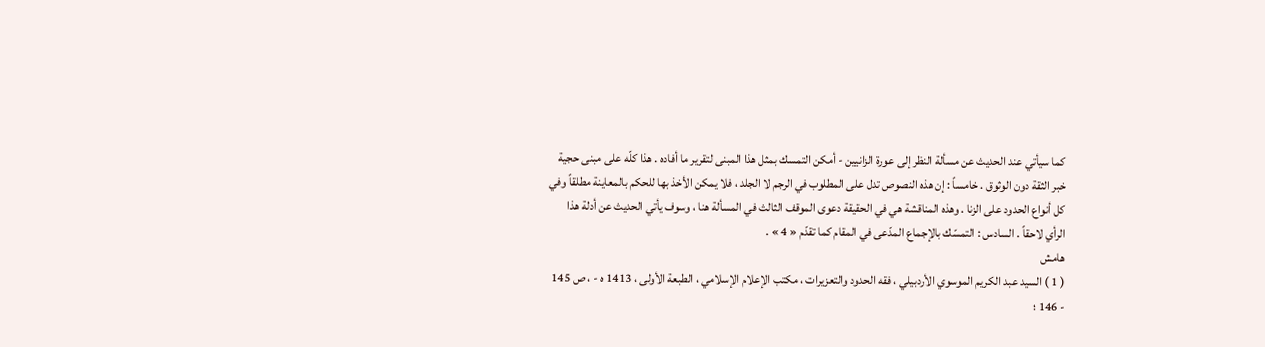كما سيأتي عند الحديث عن مسألة النظر إلى عورة الزانيين - أمكن التمسك بمثل هذا المبنى لتقرير ما أفاده . هذا كلّه على مبنى حجية خبر الثقة دون الوثوق . خامساً : إن هذه النصوص تدل على المطلوب في الرجم لا الجلد ، فلا يمكن الأخذ بها للحكم بالمعاينة مطلقاً وفي كل أنواع الحدود على الزنا . وهذه المناقشة هي في الحقيقة دعوى الموقف الثالث في المسألة هنا ، وسوف يأتي الحديث عن أدلة هذا الرأي لاحقاً . السادس : التمسّك بالإجماع المدّعى في المقام كما تقدّم « 4 » .
هامش
( 1 ) السيد عبد الكريم الموسوي الأردبيلي ، فقه الحدود والتعزيرات ، مكتب الإعلام الإسلامي ، الطبعة الأولى ، 1413 ه - ، ص 145 - 146 ؛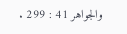والجواهر 41 : 299 .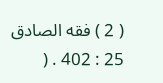( 2 ) فقه الصادق 25 : 402 . (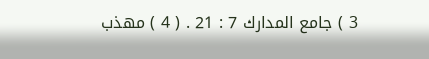3 ) جامع المدارك 7 : 21 . ( 4 ) مهذب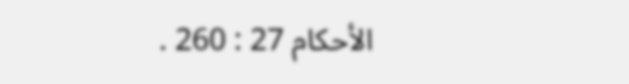الأحكام 27 : 260 .